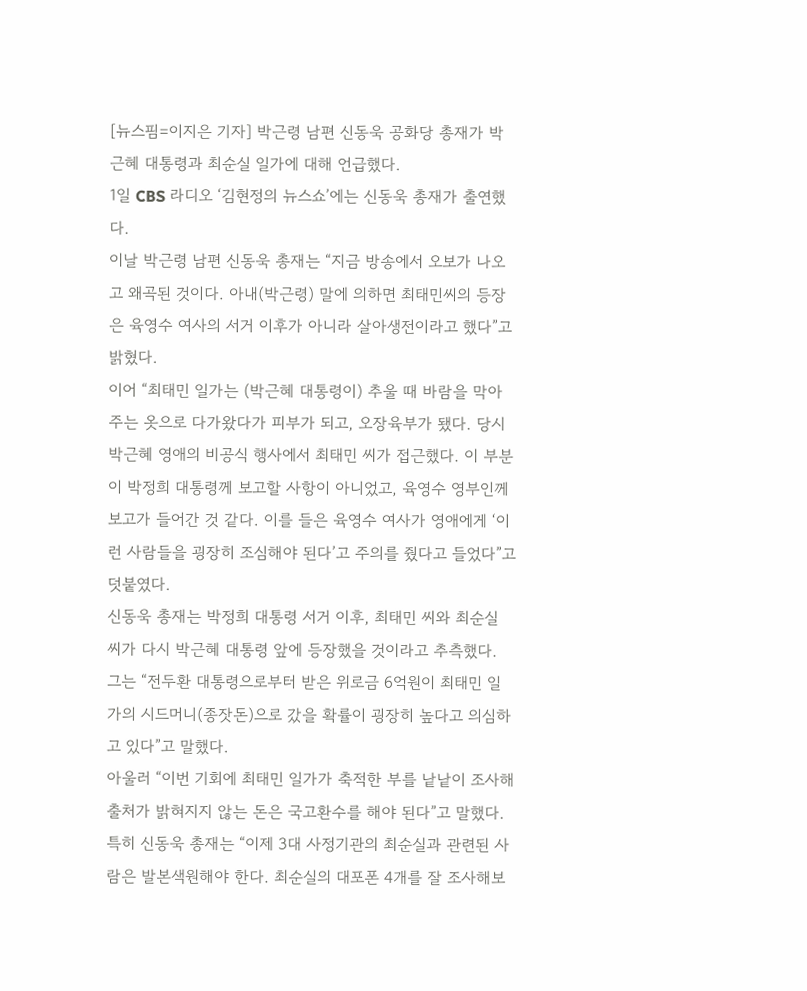[뉴스핌=이지은 기자] 박근령 남편 신동욱 공화당 총재가 박근혜 대통령과 최순실 일가에 대해 언급했다.
1일 CBS 라디오 ‘김현정의 뉴스쇼’에는 신동욱 총재가 출연했다.
이날 박근령 남편 신동욱 총재는 “지금 방송에서 오보가 나오고 왜곡된 것이다. 아내(박근령) 말에 의하면 최태민씨의 등장은 육영수 여사의 서거 이후가 아니라 살아생전이라고 했다”고 밝혔다.
이어 “최태민 일가는 (박근혜 대통령이) 추울 때 바람을 막아주는 옷으로 다가왔다가 피부가 되고, 오장육부가 됐다. 당시 박근혜 영애의 비공식 행사에서 최태민 씨가 접근했다. 이 부분이 박정희 대통령께 보고할 사항이 아니었고, 육영수 영부인께 보고가 들어간 것 같다. 이를 들은 육영수 여사가 영애에게 ‘이런 사람들을 굉장히 조심해야 된다’고 주의를 줬다고 들었다”고 덧붙였다.
신동욱 총재는 박정희 대통령 서거 이후, 최태민 씨와 최순실 씨가 다시 박근혜 대통령 앞에 등장했을 것이라고 추측했다. 그는 “전두환 대통령으로부터 받은 위로금 6억원이 최태민 일가의 시드머니(종잣돈)으로 갔을 확률이 굉장히 높다고 의심하고 있다”고 말했다.
아울러 “이번 기회에 최태민 일가가 축적한 부를 낱낱이 조사해 출처가 밝혀지지 않는 돈은 국고환수를 해야 된다”고 말했다.
특히 신동욱 총재는 “이제 3대 사정기관의 최순실과 관련된 사람은 발본색원해야 한다. 최순실의 대포폰 4개를 잘 조사해보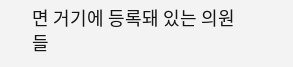면 거기에 등록돼 있는 의원들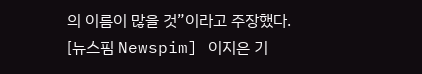의 이름이 많을 것”이라고 주장했다.
[뉴스핌 Newspim] 이지은 기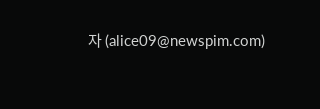자 (alice09@newspim.com)